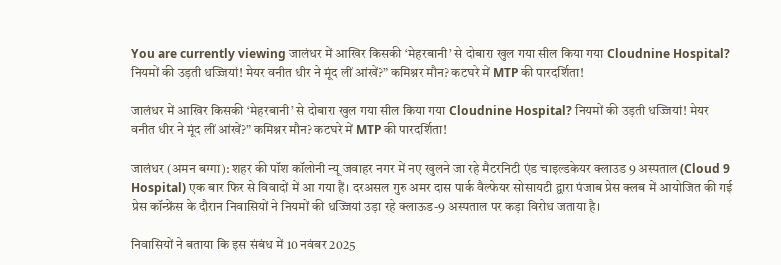You are currently viewing जालंधर में आखिर किसकी ‘मेहरबानी’ से दोबारा खुल गया सील किया गया Cloudnine Hospital? नियमों की उड़ती धज्जियां! मेयर वनीत धीर ने मूंद लीं आंखें?” कमिश्नर मौन? कटघरे में MTP की पारदर्शिता!

जालंधर में आखिर किसकी ‘मेहरबानी’ से दोबारा खुल गया सील किया गया Cloudnine Hospital? नियमों की उड़ती धज्जियां! मेयर वनीत धीर ने मूंद लीं आंखें?” कमिश्नर मौन? कटघरे में MTP की पारदर्शिता!

जालंधर (अमन बग्गा): शहर की पॉश कॉलोनी न्यू जवाहर नगर में नए खुलने जा रहे मैटरनिटी एंड चाइल्डकेयर क्लाउड 9 अस्पताल (Cloud 9 Hospital) एक बार फिर से विवादों में आ गया हैं। दरअसल गुरु अमर दास पार्क वैल्फेयर सोसायटी द्वारा पंजाब प्रेस क्लब में आयोजित की गई प्रेस कॉन्फ्रेंस के दौरान निवासियों ने नियमों की धज्जियां उड़ा रहे क्लाऊड-9 अस्पताल पर कड़ा विरोध जताया है।

निवासियों ने बताया कि इस संबंध में 10 नवंबर 2025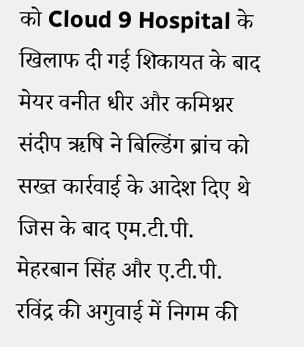को Cloud 9 Hospital के खिलाफ दी गई शिकायत के बाद मेयर वनीत धीर और कमिश्नर संदीप ऋषि ने बिल्डिंग ब्रांच को सख्त कार्रवाई के आदेश दिए थे जिस के बाद एम.टी.पी. मेहरबान सिंह और ए.टी.पी. रविंद्र की अगुवाई में निगम की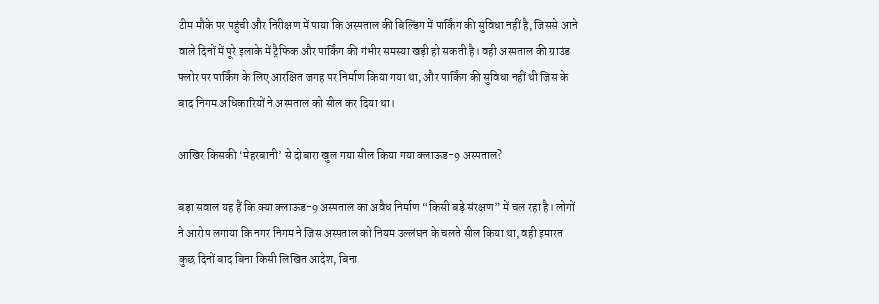टीम मौके पर पहुंची और निरीक्षण में पाया कि अस्पताल की बिल्डिंग में पार्किंग की सुविधा नहीं है, जिससे आने वाले दिनों में पूरे इलाके में ट्रैफिक और पार्किंग की गंभीर समस्या खड़ी हो सकती है। वही अस्पताल की ग्राउंड फ्लोर पर पार्किंग के लिए आरक्षित जगह पर निर्माण किया गया था, और पार्किंग की सुविधा नहीं थी जिस के बाद निगम अधिकारियों ने अस्पताल को सील कर दिया था।

आखिर किसकी ‘मेहरबानी’ से दोबारा खुल गया सील किया गया क्लाऊड-9 अस्पताल?

बड़ा सवाल यह हैं कि क्या क्लाऊड-9 अस्पताल का अवैध निर्माण “किसी बड़े संरक्षण” में चल रहा है। लोगों ने आरोप लगाया कि नगर निगम ने जिस अस्पताल को नियम उल्लंघन के चलते सील किया था, वही इमारत कुछ दिनों बाद बिना किसी लिखित आदेश, बिना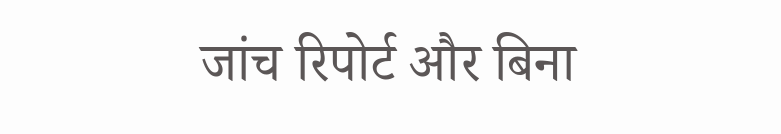जांच रिपोर्ट और बिना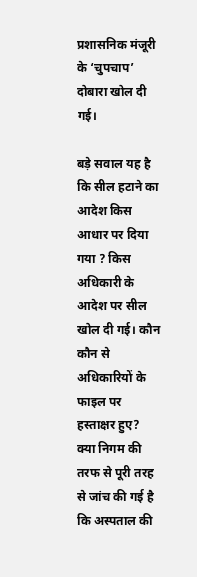प्रशासनिक मंजूरी के ‘चुपचाप’ दोबारा खोल दी गई।

बड़े सवाल यह है कि सील हटाने का आदेश किस आधार पर दिया गया ? किस अधिकारी के आदेश पर सील खोल दी गई। कौन कौन से अधिकारियों के फाइल पर हस्ताक्षर हुए? क्या निगम की तरफ से पूरी तरह से जांच की गई है कि अस्पताल की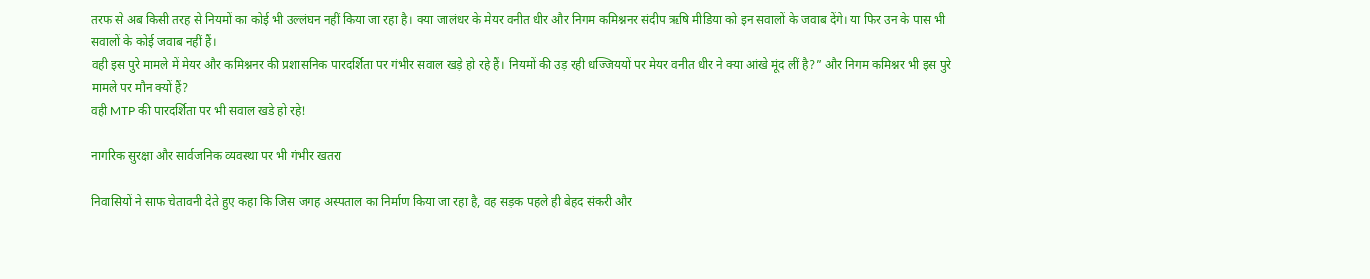तरफ से अब किसी तरह से नियमों का कोई भी उल्लंघन नहीं किया जा रहा है। क्या जालंधर के मेयर वनीत धीर और निगम कमिश्ननर संदीप ऋषि मीडिया को इन सवालों के जवाब देंगे। या फिर उन के पास भी सवालों के कोई जवाब नहीं हैं।
वही इस पुरे मामले में मेयर और कमिश्ननर की प्रशासनिक पारदर्शिता पर गंभीर सवाल खड़े हो रहे हैं। नियमों की उड़ रही धज्जिययों पर मेयर वनीत धीर ने क्या आंखे मूंद लीं है?” और निगम कमिश्नर भी इस पुरे मामले पर मौन क्यों हैं?
वही MTP की पारदर्शिता पर भी सवाल खडे हो रहे!

नागरिक सुरक्षा और सार्वजनिक व्यवस्था पर भी गंभीर खतरा

निवासियों ने साफ चेतावनी देते हुए कहा कि जिस जगह अस्पताल का निर्माण किया जा रहा है, वह सड़क पहले ही बेहद संकरी और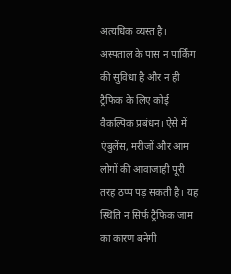अत्यधिक व्यस्त है। अस्पताल के पास न पार्किंग की सुविधा है और न ही ट्रैफिक के लिए कोई वैकल्पिक प्रबंधन। ऐसे में एंबुलेंस, मरीजों और आम लोगों की आवाजाही पूरी तरह ठप्प पड़ सकती है। यह स्थिति न सिर्फ ट्रैफिक जाम का कारण बनेगी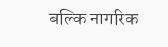बल्कि नागरिक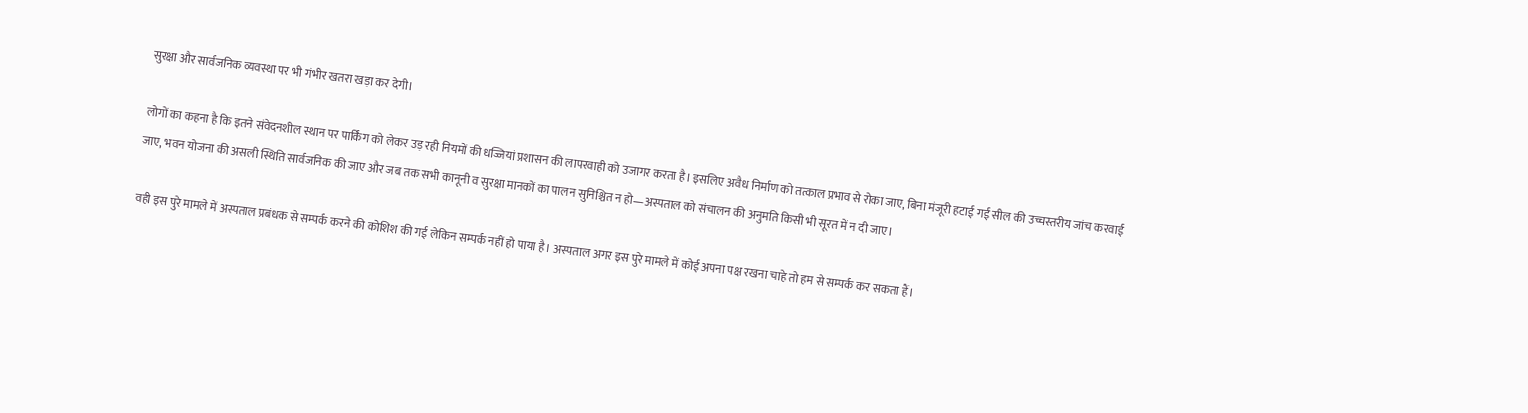सुरक्षा और सार्वजनिक व्यवस्था पर भी गंभीर खतरा खड़ा कर देगी।

लोगों का कहना है कि इतने संवेदनशील स्थान पर पार्किंग को लेकर उड़ रही नियमों की धज्जियां प्रशासन की लापरवाही को उजागर करता है। इसलिए अवैध निर्माण को तत्काल प्रभाव से रोका जाए, बिना मंजूरी हटाई गई सील की उच्चस्तरीय जांच करवाई जाए, भवन योजना की असली स्थिति सार्वजनिक की जाए और जब तक सभी कानूनी व सुरक्षा मानकों का पालन सुनिश्चित न हो—अस्पताल को संचालन की अनुमति किसी भी सूरत में न दी जाए।

वही इस पुरे मामले में अस्पताल प्रबंधक से सम्पर्क करने की कोशिश की गई लेकिन सम्पर्क नहीं हो पाया है। अस्पताल अगर इस पुरे मामले में कोई अपना पक्ष रखना चाहे तो हम से सम्पर्क कर सकता हैं।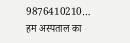9876410210… हम अस्पताल का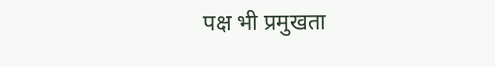पक्ष भी प्रमुखता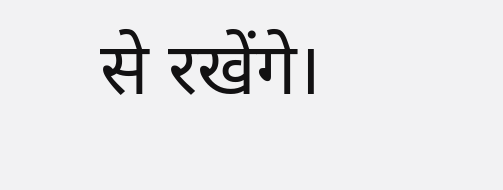से रखेंगे।